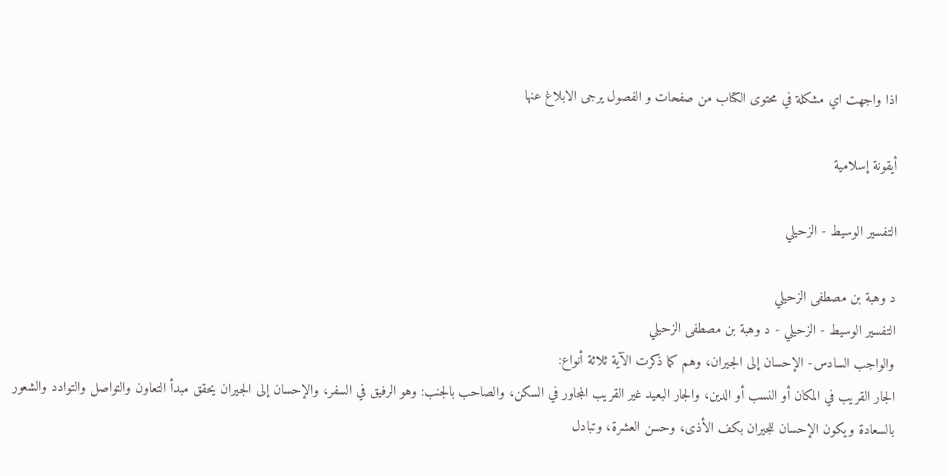اذا واجهت اي مشكلة في محتوى الكتاب من صفحات و الفصول يرجى الابلاغ عنها

أيقونة إسلامية

التفسير الوسيط - الزحيلي

د وهبة بن مصطفى الزحيلي
التفسير الوسيط - الزحيلي - د وهبة بن مصطفى الزحيلي
والواجب السادس- الإحسان إلى الجيران، وهم كما ذكرت الآية ثلاثة أنواع:
الجار القريب في المكان أو النسب أو الدين، والجار البعيد غير القريب المجاور في السكن، والصاحب بالجنب: وهو الرفيق في السفر، والإحسان إلى الجيران يحقق مبدأ التعاون والتواصل والتوادد والشعور بالسعادة ويكون الإحسان للجيران بكف الأذى، وحسن العشرة، وتبادل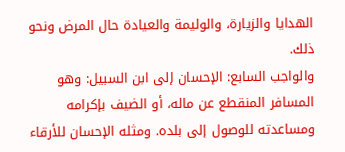الهدايا والزيارة، والوليمة والعيادة حال المرض ونحو ذلك.
والواجب السابع: الإحسان إلى ابن السبيل: وهو المسافر المنقطع عن ماله، أو الضيف بإكرامه ومساعدته للوصول إلى بلده. ومثله الإحسان للأرقاء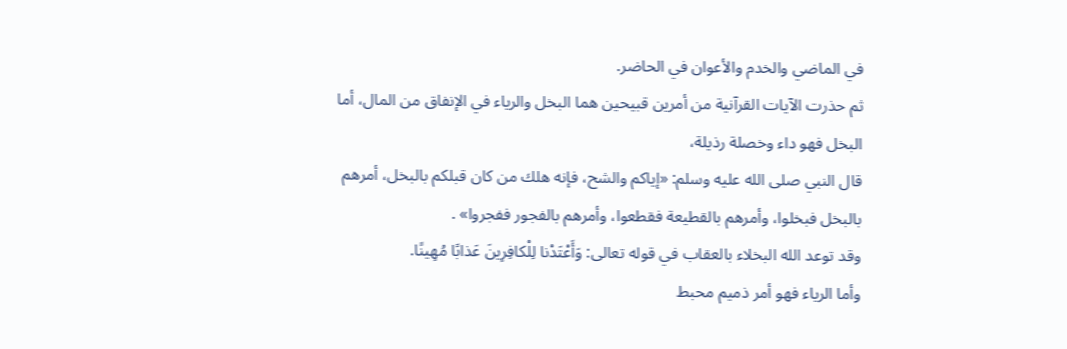في الماضي والخدم والأعوان في الحاضر.
ثم حذرت الآيات القرآنية من أمرين قبيحين هما البخل والرياء في الإنفاق من المال، أما البخل فهو داء وخصلة رذيلة،
قال النبي صلى الله عليه وسلم: «إياكم والشح، فإنه هلك من كان قبلكم بالبخل، أمرهم بالبخل فبخلوا، وأمرهم بالقطيعة فقطعوا، وأمرهم بالفجور ففجروا» .
وقد توعد الله البخلاء بالعقاب في قوله تعالى: وَأَعْتَدْنا لِلْكافِرِينَ عَذابًا مُهِينًا.
وأما الرياء فهو أمر ذميم محبط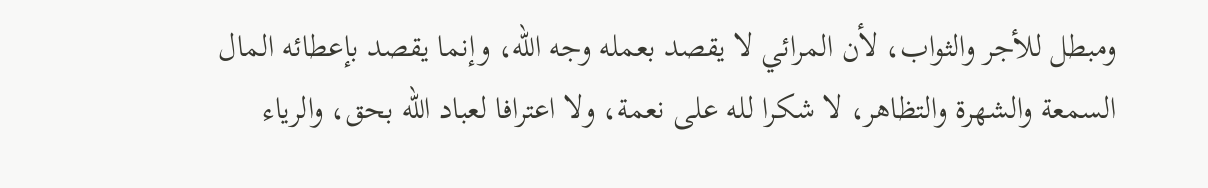ومبطل للأجر والثواب، لأن المرائي لا يقصد بعمله وجه الله، وإنما يقصد بإعطائه المال السمعة والشهرة والتظاهر، لا شكرا لله على نعمة، ولا اعترافا لعباد الله بحق، والرياء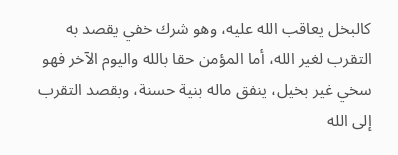كالبخل يعاقب الله عليه، وهو شرك خفي يقصد به التقرب لغير الله، أما المؤمن حقا بالله واليوم الآخر فهو سخي غير بخيل، ينفق ماله بنية حسنة، وبقصد التقرب إلى الله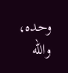وحده، والله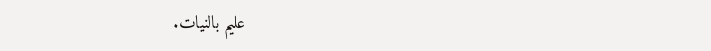عليم بالنيات.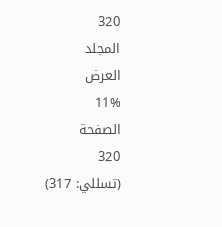320
المجلد
العرض
11%
الصفحة
320
(تسللي: 317)